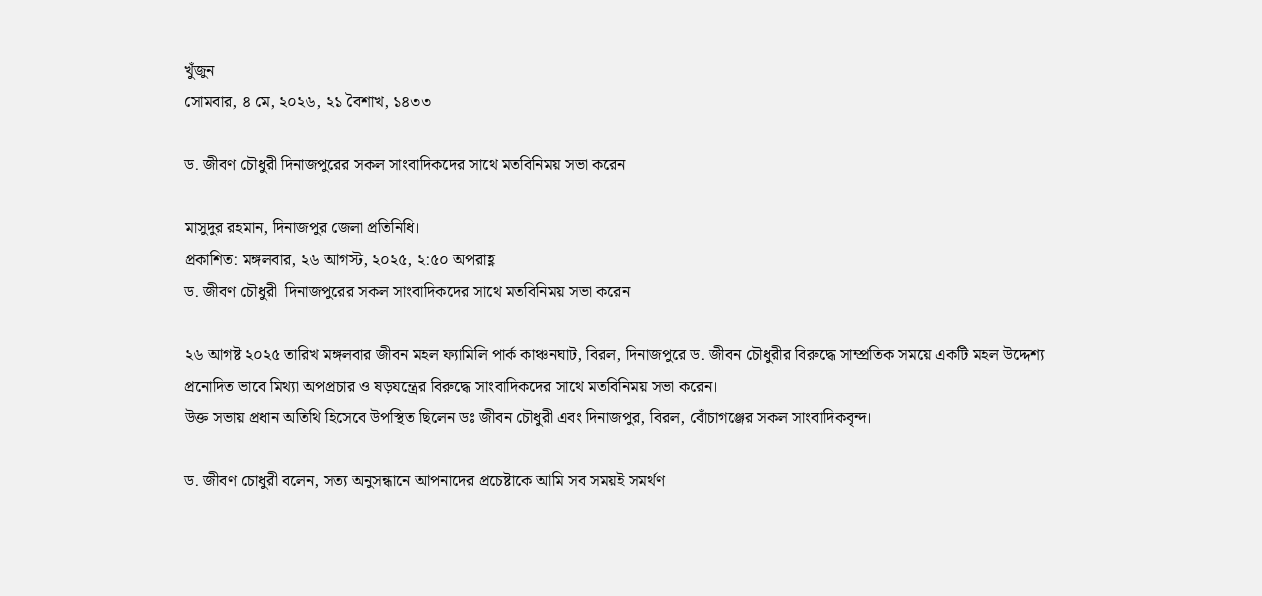খুঁজুন
সোমবার, ৪ মে, ২০২৬, ২১ বৈশাখ, ১৪৩৩

ড. জীবণ চৌধুরী দিনাজপুরের সকল সাংবাদিকদের সাথে মতবিনিময় সভা করেন

মাসুদুর রহমান, দিনাজপুর জেলা প্রতিনিধি।
প্রকাশিত: মঙ্গলবার, ২৬ আগস্ট, ২০২৫, ২:৫০ অপরাহ্ণ
ড. জীবণ চৌধুরী  দিনাজপুরের সকল সাংবাদিকদের সাথে মতবিনিময় সভা করেন

২৬ আগষ্ট ২০২৫ তারিখ মঙ্গলবার জীবন মহল ফ্যামিলি পার্ক কাঞ্চনঘাট, বিরল, দিনাজপুরে ড. জীবন চৌধুরীর বিরুদ্ধে সাম্প্রতিক সময়ে একটি মহল উদ্দেশ্য প্রনোদিত ভাবে মিথ্যা অপপ্রচার ও ষড়যন্ত্রের বিরুদ্ধে সাংবাদিকদের সাথে মতবিনিময় সভা করেন।
উক্ত সভায় প্রধান অতিথি হিসেবে উপস্থিত ছিলেন ডঃ জীবন চৌধুরী এবং দিনাজপুর, বিরল, বোঁচাগঞ্জের সকল সাংবাদিকবৃন্দ।

ড. জীবণ চোধুরী বলেন, সত্য অনুসন্ধানে আপনাদের প্রচেষ্টাকে আমি সব সময়ই সমর্থণ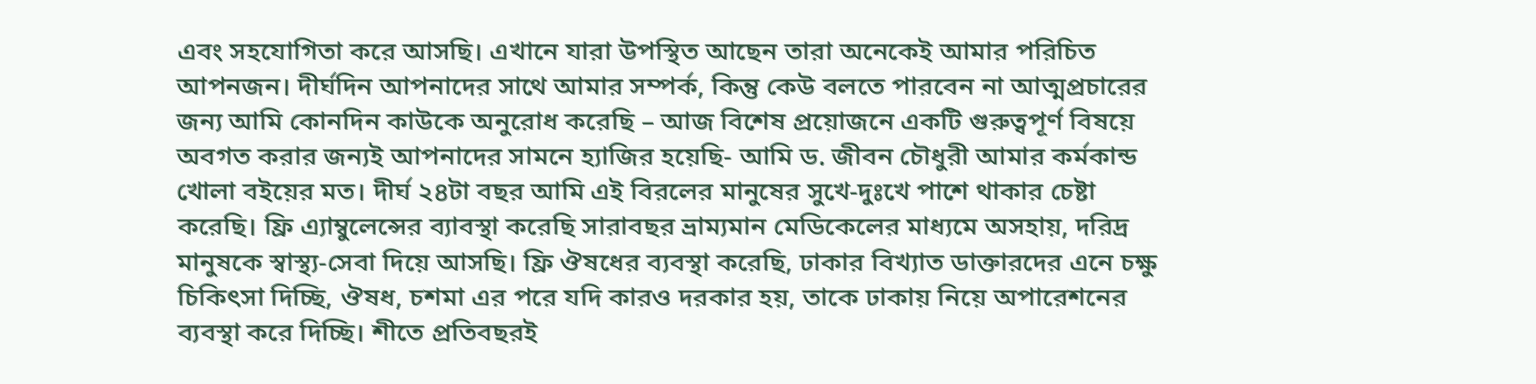এবং সহযোগিতা করে আসছি। এখানে যারা উপস্থিত আছেন তারা অনেকেই আমার পরিচিত আপনজন। দীর্ঘদিন আপনাদের সাথে আমার সম্পর্ক, কিন্তু কেউ বলতে পারবেন না আত্মপ্রচারের জন্য আমি কোনদিন কাউকে অনুরোধ করেছি – আজ বিশেষ প্রয়োজনে একটি গুরুত্বপূর্ণ বিষয়ে অবগত করার জন্যই আপনাদের সামনে হ্যাজির হয়েছি- আমি ড. জীবন চৌধুরী আমার কর্মকান্ড খোলা বইয়ের মত। দীর্ঘ ২৪টা বছর আমি এই বিরলের মানুষের সুখে-দুঃখে পাশে থাকার চেষ্টা করেছি। ফ্রি এ্যাম্বুলেন্সের ব্যাবস্থা করেছি সারাবছর ভ্রাম্যমান মেডিকেলের মাধ্যমে অসহায়, দরিদ্র মানুষকে স্বাস্থ্য-সেবা দিয়ে আসছি। ফ্রি ঔষধের ব্যবস্থা করেছি, ঢাকার বিখ্যাত ডাক্তারদের এনে চক্ষু চিকিৎসা দিচ্ছি, ঔষধ, চশমা এর পরে যদি কারও দরকার হয়, তাকে ঢাকায় নিয়ে অপারেশনের ব্যবস্থা করে দিচ্ছি। শীতে প্রতিবছরই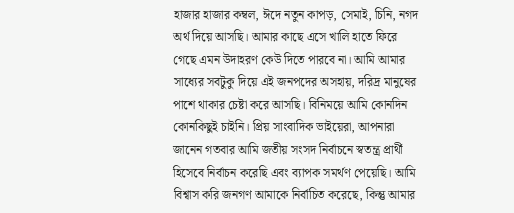হাজার হাজার কম্বল, ঈদে নতুন কাপড়, সেমাই, চিনি, নগদ অর্থ দিয়ে আসছি। আমার কাছে এসে খালি হাতে ফিরে গেছে এমন উদাহরণ কেউ দিতে পারবে না। আমি আমার সাধ্যের সবটুকু দিয়ে এই জনপদের অসহায়, দরিদ্র মানুষের পাশে থাকার চেষ্টা করে আসছি। বিনিময়ে আমি কোনদিন কোনকিছুই চাইনি। প্রিয় সাংবাদিক ভাইয়েরা, আপনারা জানেন গতবার আমি জতীয় সংসদ নির্বাচনে স্বতন্ত্র প্রার্থী হিসেবে নির্বাচন করেছি এবং ব্যাপক সমর্থণ পেয়েছি। আমি বিশ্বাস করি জনগণ আমাকে নির্বাচিত করেছে, কিন্তু আমার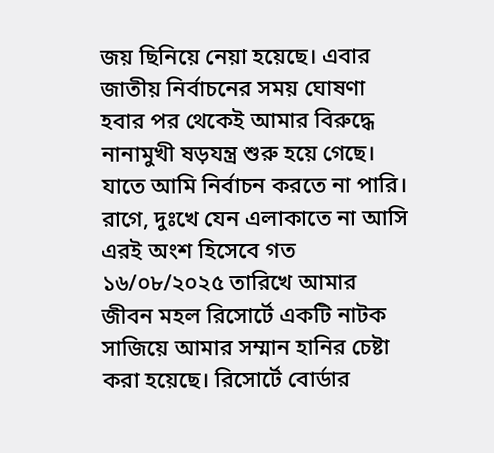জয় ছিনিয়ে নেয়া হয়েছে। এবার জাতীয় নির্বাচনের সময় ঘোষণা হবার পর থেকেই আমার বিরুদ্ধে নানামুখী ষড়যন্ত্র শুরু হয়ে গেছে। যাতে আমি নির্বাচন করতে না পারি। রাগে, দুঃখে যেন এলাকাতে না আসি এরই অংশ হিসেবে গত ১৬/০৮/২০২৫ তারিখে আমার জীবন মহল রিসোর্টে একটি নাটক সাজিয়ে আমার সম্মান হানির চেষ্টা করা হয়েছে। রিসোর্টে বোর্ডার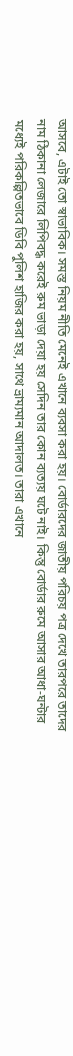আসবে, এটাই তো স্বাভাবিক। সমস্ত নিয়ম নীতি মেনেই এখানে ব্যবসা করা হয়। বোর্ডারদের জাতীয় পরিচয় পত্র দেখে তারপরে তাদের নাম ঠিকানা লেজারে লিপিবদ্ধ করেই রুম ভাড়া দেয়া হয় সেদিন তার কোন ব্যত্যয় ঘটে নাই। কিন্তু বোর্ডার রুমে আসার আধা-ঘন্টার মধ্যেই পরিকল্পিতভাবে ডিবি পুলিশ হাজির করা হয়, সাথে ভ্রাম্যমান আদালত। তারা এখানে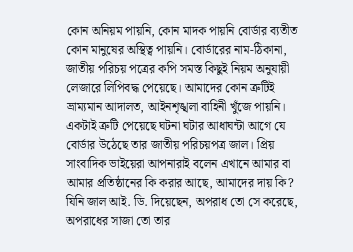কোন অনিয়ম পায়নি, কোন মাদক পায়নি বোর্ডার ব্যতীত কোন মানুষের অস্থিত্ব পায়নি। বোর্ডারের নাম-ঠিকানা, জাতীয় পরিচয় পত্রের কপি সমস্ত কিছুই নিয়ম অনুযায়ী লেজারে লিপিবদ্ধ পেয়েছে। আমাদের কোন ত্রুটিই ভ্রাম্যমান আদালত, আইনশৃঙ্খলা বাহিনী খুঁজে পায়নি। একটাই ত্রুটি পেয়েছে ঘটনা ঘটার আধাঘন্টা আগে যে বোর্ডার উঠেছে তার জাতীয় পরিচয়পত্র জাল। প্রিয় সাংবাদিক ভাইয়েরা আপনারাই বলেন এখানে আমার বা আমার প্রতিষ্ঠানের কি করার আছে, আমাদের দায় কি? যিনি জাল আই. ডি. দিয়েছেন, অপরাধ তো সে করেছে, অপরাধের সাজা তো তার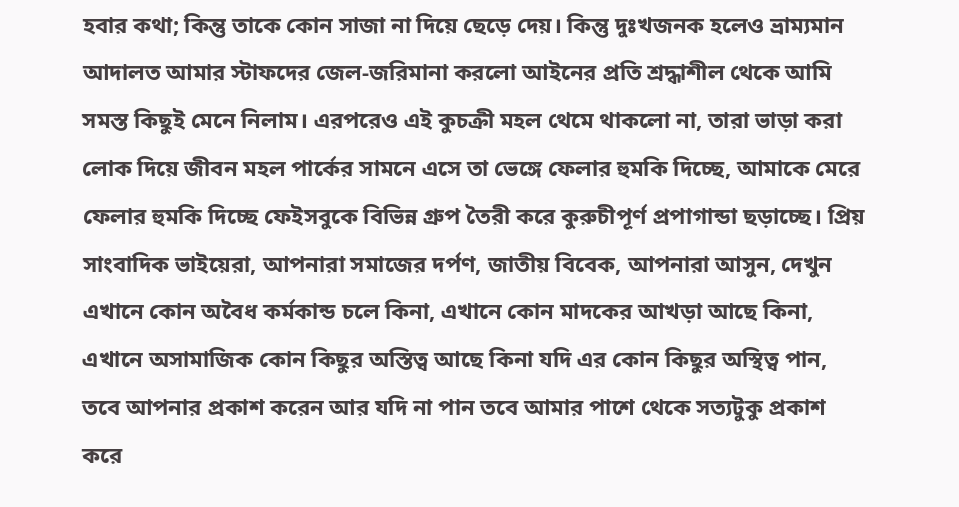হবার কথা; কিন্তু তাকে কোন সাজা না দিয়ে ছেড়ে দেয়। কিন্তু দুঃখজনক হলেও ভ্রাম্যমান আদালত আমার স্টাফদের জেল-জরিমানা করলো আইনের প্রতি শ্রদ্ধাশীল থেকে আমি সমস্ত কিছুই মেনে নিলাম। এরপরেও এই কুচক্রী মহল থেমে থাকলো না, তারা ভাড়া করা লোক দিয়ে জীবন মহল পার্কের সামনে এসে তা ভেঙ্গে ফেলার হুমকি দিচ্ছে, আমাকে মেরে ফেলার হুমকি দিচ্ছে ফেইসবুকে বিভিন্ন গ্রুপ তৈরী করে কুরুচীপূর্ণ প্রপাগান্ডা ছড়াচ্ছে। প্রিয় সাংবাদিক ভাইয়েরা, আপনারা সমাজের দর্পণ, জাতীয় বিবেক, আপনারা আসুন, দেখুন এখানে কোন অবৈধ কর্মকান্ড চলে কিনা, এখানে কোন মাদকের আখড়া আছে কিনা, এখানে অসামাজিক কোন কিছুর অস্তিত্ব আছে কিনা যদি এর কোন কিছুর অস্থিত্ব পান, তবে আপনার প্রকাশ করেন আর যদি না পান তবে আমার পাশে থেকে সত্যটুকু প্রকাশ করে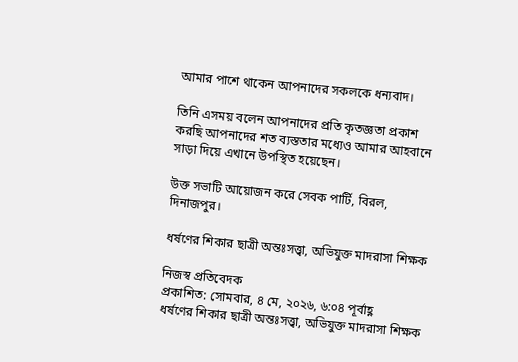আমার পাশে থাকেন আপনাদের সকলকে ধন্যবাদ।

তিনি এসময় বলেন আপনাদের প্রতি কৃতজ্ঞতা প্রকাশ করছি আপনাদের শত ব্যস্ততার মধ্যেও আমার আহবানে সাড়া দিয়ে এখানে উপস্থিত হয়েছেন।

উক্ত সভাটি আয়োজন করে সেবক পার্টি, বিরল, দিনাজপুর।

ধর্ষণের শিকার ছাত্রী অন্তঃসত্ত্বা, অভিযুক্ত মাদরাসা শিক্ষক

নিজস্ব প্রতিবেদক
প্রকাশিত: সোমবার, ৪ মে, ২০২৬, ৬:০৪ পূর্বাহ্ণ
ধর্ষণের শিকার ছাত্রী অন্তঃসত্ত্বা, অভিযুক্ত মাদরাসা শিক্ষক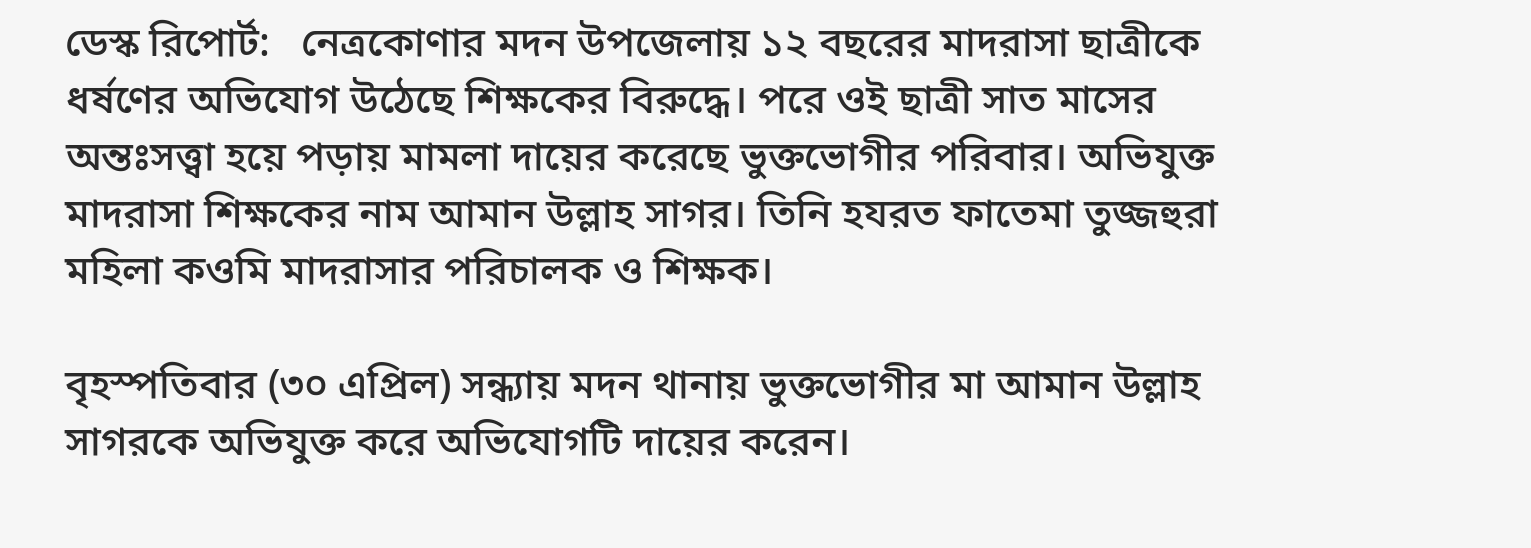ডেস্ক রিপোর্ট:   নেত্রকোণার মদন উপজেলায় ১২ বছরের মাদরাসা ছাত্রীকে ধর্ষণের অভিযোগ উঠেছে শিক্ষকের বিরুদ্ধে। পরে ওই ছাত্রী সাত মাসের অন্তঃসত্ত্বা হয়ে পড়ায় মামলা দায়ের করেছে ভুক্তভোগীর পরিবার। অভিযুক্ত মাদরাসা শিক্ষকের নাম আমান উল্লাহ সাগর। তিনি হযরত ফাতেমা তুজ্জহুরা মহিলা কওমি মাদরাসার পরিচালক ও শিক্ষক।

বৃহস্পতিবার (৩০ এপ্রিল) সন্ধ্যায় মদন থানায় ভুক্তভোগীর মা আমান উল্লাহ সাগরকে অভিযুক্ত করে অভিযোগটি দায়ের করেন।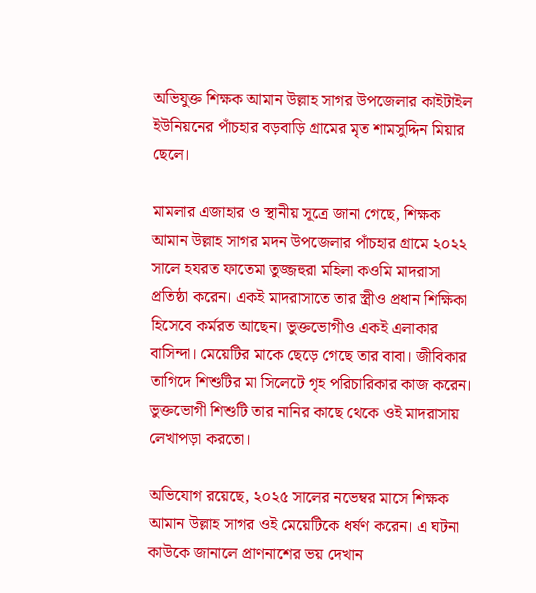অভিযুক্ত শিক্ষক আমান উল্লাহ সাগর উপজেলার কাইটাইল ইউনিয়নের পাঁচহার বড়বাড়ি গ্রামের মৃত শামসুদ্দিন মিয়ার ছেলে।

মামলার এজাহার ও স্থানীয় সূত্রে জানা গেছে, শিক্ষক আমান উল্লাহ সাগর মদন উপজেলার পাঁচহার গ্রামে ২০২২ সালে হযরত ফাতেমা তুজ্জহুরা মহিলা কওমি মাদরাসা প্রতিষ্ঠা করেন। একই মাদরাসাতে তার স্ত্রীও প্রধান শিক্ষিকা হিসেবে কর্মরত আছেন। ভুক্তভোগীও একই এলাকার বাসিন্দা। মেয়েটির মাকে ছেড়ে গেছে তার বাবা। জীবিকার তাগিদে শিশুটির মা সিলেটে গৃহ পরিচারিকার কাজ করেন। ভুক্তভোগী শিশুটি তার নানির কাছে থেকে ওই মাদরাসায় লেখাপড়া করতো।

অভিযোগ রয়েছে, ২০২৫ সালের নভেম্বর মাসে শিক্ষক আমান উল্লাহ সাগর ওই মেয়েটিকে ধর্ষণ করেন। এ ঘটনা কাউকে জানালে প্রাণনাশের ভয় দেখান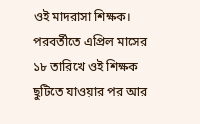ওই মাদরাসা শিক্ষক। পরবর্তীতে এপ্রিল মাসের ১৮ তারিখে ওই শিক্ষক ছুটিতে যাওয়ার পর আর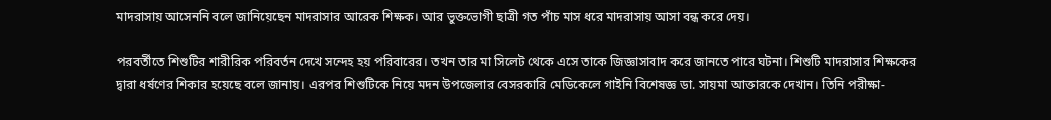মাদরাসায় আসেননি বলে জানিয়েছেন মাদরাসার আরেক শিক্ষক। আর ভুক্তভোগী ছাত্রী গত পাঁচ মাস ধরে মাদরাসায় আসা বন্ধ করে দেয়।

পরবর্তীতে শিশুটির শারীরিক পরিবর্তন দেখে সন্দেহ হয় পরিবারের। তখন তার মা সিলেট থেকে এসে তাকে জিজ্ঞাসাবাদ করে জানতে পারে ঘটনা। শিশুটি মাদরাসার শিক্ষকের দ্বারা ধর্ষণের শিকার হয়েছে বলে জানায়। এরপর শিশুটিকে নিয়ে মদন উপজেলার বেসরকারি মেডিকেলে গাইনি বিশেষজ্ঞ ডা. সায়মা আক্তারকে দেখান। তিনি পরীক্ষা-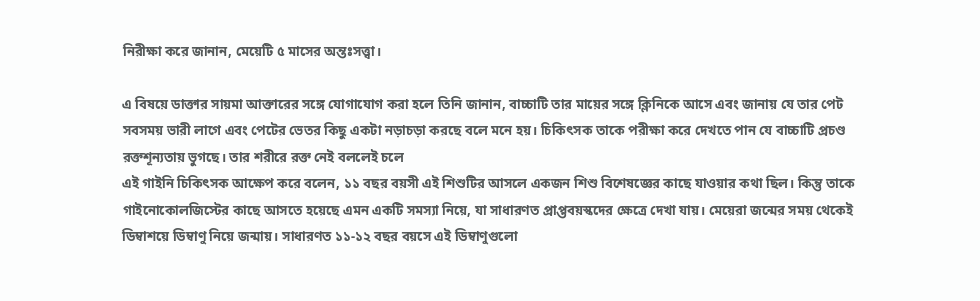নিরীক্ষা করে জানান, মেয়েটি ৫ মাসের অন্তঃসত্ত্বা।

এ বিষয়ে ডাক্তার সায়মা আক্তারের সঙ্গে যোগাযোগ করা হলে তিনি জানান, বাচ্চাটি তার মায়ের সঙ্গে ক্লিনিকে আসে এবং জানায় যে তার পেট সবসময় ভারী লাগে এবং পেটের ভেতর কিছু একটা নড়াচড়া করছে বলে মনে হয়। চিকিৎসক তাকে পরীক্ষা করে দেখতে পান যে বাচ্চাটি প্রচণ্ড রক্তশূন্যতায় ভুগছে। তার শরীরে রক্ত নেই বললেই চলে
এই গাইনি চিকিৎসক আক্ষেপ করে বলেন, ১১ বছর বয়সী এই শিশুটির আসলে একজন শিশু বিশেষজ্ঞের কাছে যাওয়ার কথা ছিল। কিন্তু তাকে গাইনোকোলজিস্টের কাছে আসতে হয়েছে এমন একটি সমস্যা নিয়ে, যা সাধারণত প্রাপ্তবয়স্কদের ক্ষেত্রে দেখা যায়। মেয়েরা জন্মের সময় থেকেই ডিম্বাশয়ে ডিম্বাণু নিয়ে জন্মায়। সাধারণত ১১-১২ বছর বয়সে এই ডিম্বাণুগুলো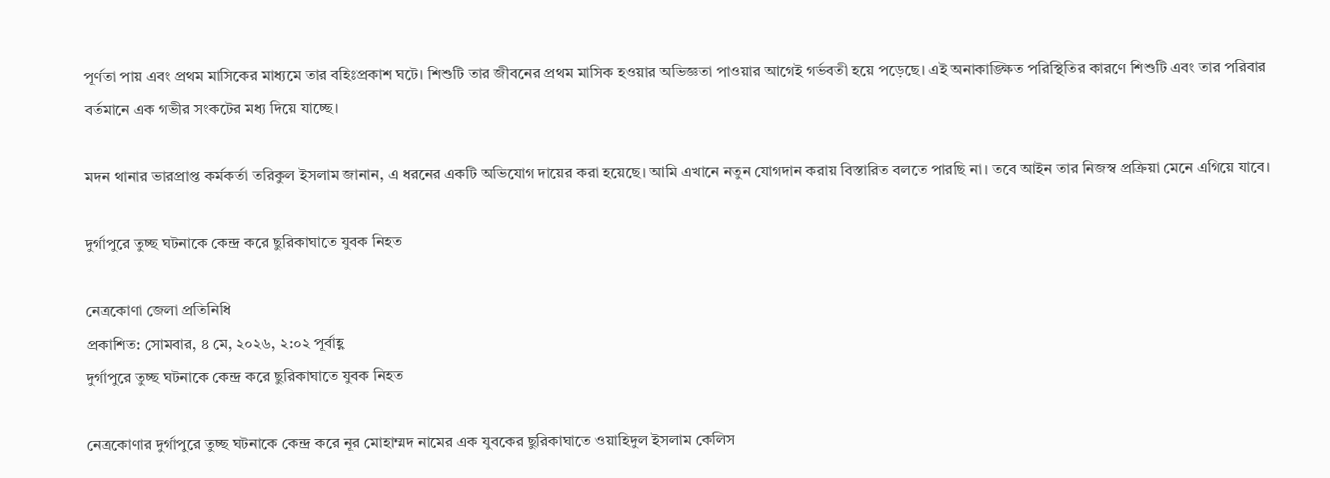পূর্ণতা পায় এবং প্রথম মাসিকের মাধ্যমে তার বহিঃপ্রকাশ ঘটে। শিশুটি তার জীবনের প্রথম মাসিক হওয়ার অভিজ্ঞতা পাওয়ার আগেই গর্ভবতী হয়ে পড়েছে। এই অনাকাঙ্ক্ষিত পরিস্থিতির কারণে শিশুটি এবং তার পরিবার বর্তমানে এক গভীর সংকটের মধ্য দিয়ে যাচ্ছে।

মদন থানার ভারপ্রাপ্ত কর্মকর্তা তরিকুল ইসলাম জানান, এ ধরনের একটি অভিযোগ দায়ের করা হয়েছে। আমি এখানে নতুন যোগদান করায় বিস্তারিত বলতে পারছি না। তবে আইন তার নিজস্ব প্রক্রিয়া মেনে এগিয়ে যাবে।

দুর্গাপুরে তুচ্ছ ঘটনাকে কেন্দ্র করে ছুরিকাঘাতে যুবক নিহত

নেত্রকোণা জেলা প্রতিনিধি
প্রকাশিত: সোমবার, ৪ মে, ২০২৬, ২:০২ পূর্বাহ্ণ
দুর্গাপুরে তুচ্ছ ঘটনাকে কেন্দ্র করে ছুরিকাঘাতে যুবক নিহত

নেত্রকোণার দুর্গাপুরে তুচ্ছ ঘটনাকে কেন্দ্র করে নূর মোহাম্মদ নামের এক যুবকের ছুরিকাঘাতে ওয়াহিদুল ইসলাম কেলিস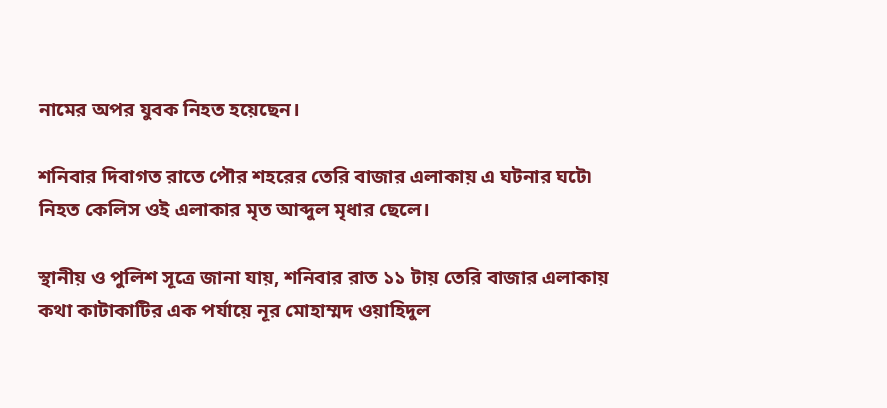নামের অপর যুবক নিহত হয়েছেন।

শনিবার দিবাগত রাতে পৌর শহরের তেরি বাজার এলাকায় এ ঘটনার ঘটে৷ নিহত কেলিস ওই এলাকার মৃত আব্দুল মৃধার ছেলে।

স্থানীয় ও পুলিশ সূত্রে জানা যায়, শনিবার রাত ১১ টায় তেরি বাজার এলাকায় কথা কাটাকাটির এক পর্যায়ে নূর মোহাম্মদ ওয়াহিদুল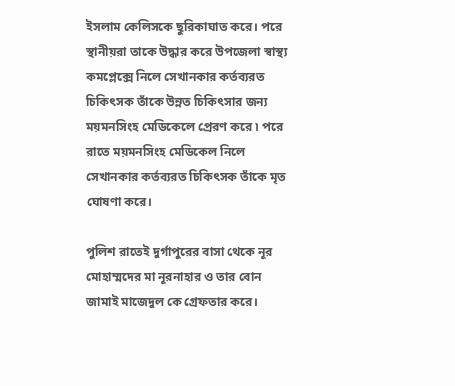ইসলাম কেলিসকে ছুরিকাঘাত করে। পরে স্থানীয়রা তাকে উদ্ধার করে উপজেলা স্বাস্থ্য কমপ্লেক্সে নিলে সেখানকার কর্তব্যরত চিকিৎসক তাঁকে উন্নত চিকিৎসার জন্য ময়মনসিংহ মেডিকেলে প্রেরণ করে ৷ পরে রাতে ময়মনসিংহ মেডিকেল নিলে সেখানকার কর্তব্যরত চিকিৎসক তাঁকে মৃত ঘোষণা করে।

পুলিশ রাতেই দুর্গাপুরের বাসা থেকে নূর মোহাম্মদের মা নূরনাহার ও তার বোন জামাই মাজেদুল কে গ্রেফতার করে।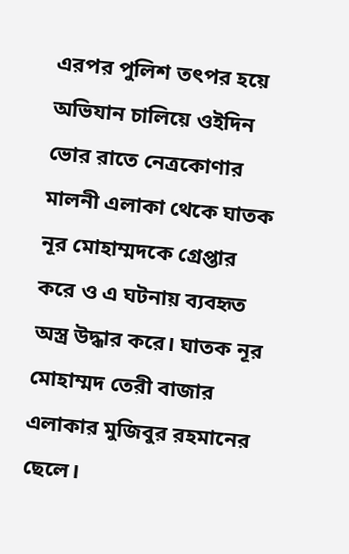এরপর পুলিশ তৎপর হয়ে অভিযান চালিয়ে ওইদিন ভোর রাতে নেত্রকোণার মালনী এলাকা থেকে ঘাতক নূর মোহাম্মদকে গ্রেপ্তার করে ও এ ঘটনায় ব্যবহৃত অস্ত্র উদ্ধার করে। ঘাতক নূর মোহাম্মদ তেরী বাজার এলাকার মুজিবুর রহমানের ছেলে।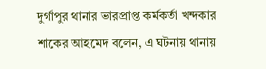দুর্গাপুর থানার ভারপ্রাপ্ত কর্মকর্তা খন্দকার শাকের আহমেদ বলেন, এ ঘটনায় থানায়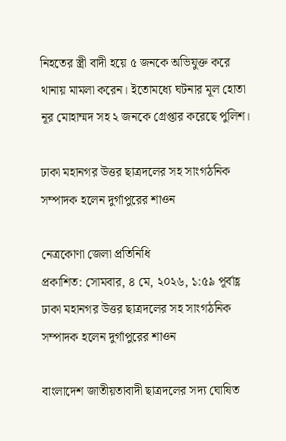নিহতের স্ত্রী বাদী হয়ে ৫ জনকে অভিযুক্ত করে থানায় মামলা করেন। ইতোমধ্যে ঘটনার মূল হোতা নূর মোহাম্মদ সহ ২ জনকে গ্রেপ্তার করেছে পুলিশ।

ঢাকা মহানগর উত্তর ছাত্রদলের সহ সাংগঠনিক সম্পাদক হলেন দুর্গাপুরের শাওন

নেত্রকোণা জেলা প্রতিনিধি
প্রকাশিত: সোমবার, ৪ মে, ২০২৬, ১:৫৯ পূর্বাহ্ণ
ঢাকা মহানগর উত্তর ছাত্রদলের সহ সাংগঠনিক সম্পাদক হলেন দুর্গাপুরের শাওন

বাংলাদেশ জাতীয়তাবাদী ছাত্রদলের সদ্য ঘোষিত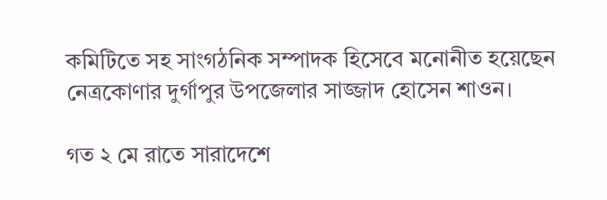কমিটিতে সহ সাংগঠনিক সম্পাদক হিসেবে মনোনীত হয়েছেন নেত্রকোণার দুর্গাপুর উপজেলার সাজ্জাদ হোসেন শাওন।

গত ২ মে রাতে সারাদেশে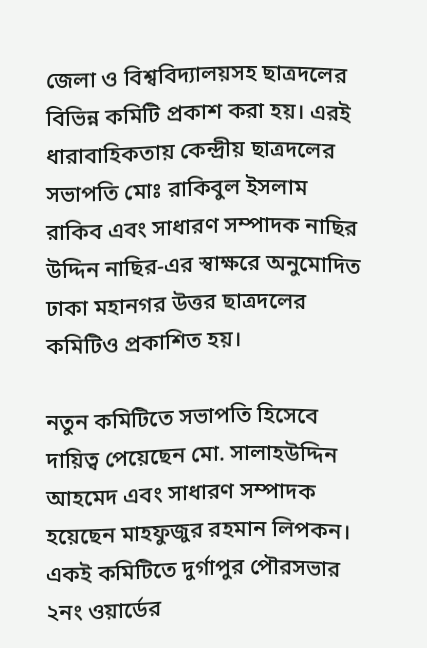জেলা ও বিশ্ববিদ্যালয়সহ ছাত্রদলের বিভিন্ন কমিটি প্রকাশ করা হয়। এরই ধারাবাহিকতায় কেন্দ্রীয় ছাত্রদলের সভাপতি মোঃ রাকিবুল ইসলাম রাকিব এবং সাধারণ সম্পাদক নাছির উদ্দিন নাছির-এর স্বাক্ষরে অনুমোদিত ঢাকা মহানগর উত্তর ছাত্রদলের কমিটিও প্রকাশিত হয়।

নতুন কমিটিতে সভাপতি হিসেবে দায়িত্ব পেয়েছেন মো. সালাহউদ্দিন আহমেদ এবং সাধারণ সম্পাদক হয়েছেন মাহফুজুর রহমান লিপকন। একই কমিটিতে দুর্গাপুর পৌরসভার ২নং ওয়ার্ডের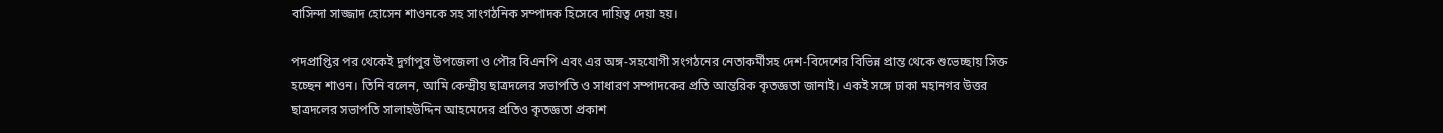বাসিন্দা সাজ্জাদ হোসেন শাওনকে সহ সাংগঠনিক সম্পাদক হিসেবে দায়িত্ব দেয়া হয়।

পদপ্রাপ্তির পর থেকেই দুর্গাপুর উপজেলা ও পৌর বিএনপি এবং এর অঙ্গ-সহযোগী সংগঠনের নেতাকর্মীসহ দেশ-বিদেশের বিভিন্ন প্রান্ত থেকে শুভেচ্ছায় সিক্ত হচ্ছেন শাওন। তিনি বলেন, আমি কেন্দ্রীয় ছাত্রদলের সভাপতি ও সাধারণ সম্পাদকের প্রতি আন্তরিক কৃতজ্ঞতা জানাই। একই সঙ্গে ঢাকা মহানগর উত্তর ছাত্রদলের সভাপতি সালাহউদ্দিন আহমেদের প্রতিও কৃতজ্ঞতা প্রকাশ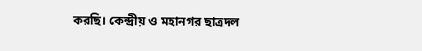করছি। কেন্দ্রীয় ও মহানগর ছাত্রদল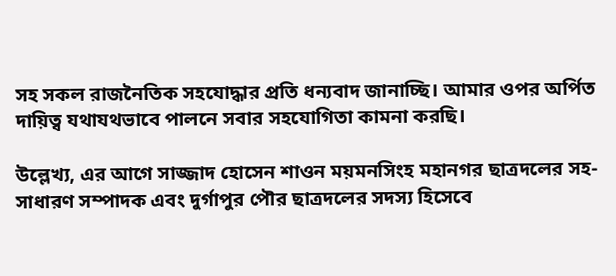সহ সকল রাজনৈতিক সহযোদ্ধার প্রতি ধন্যবাদ জানাচ্ছি। আমার ওপর অর্পিত দায়িত্ব যথাযথভাবে পালনে সবার সহযোগিতা কামনা করছি।

উল্লেখ্য, এর আগে সাজ্জাদ হোসেন শাওন ময়মনসিংহ মহানগর ছাত্রদলের সহ-সাধারণ সম্পাদক এবং দুর্গাপুর পৌর ছাত্রদলের সদস্য হিসেবে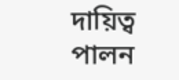দায়িত্ব পালন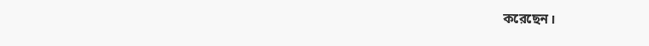করেছেন।